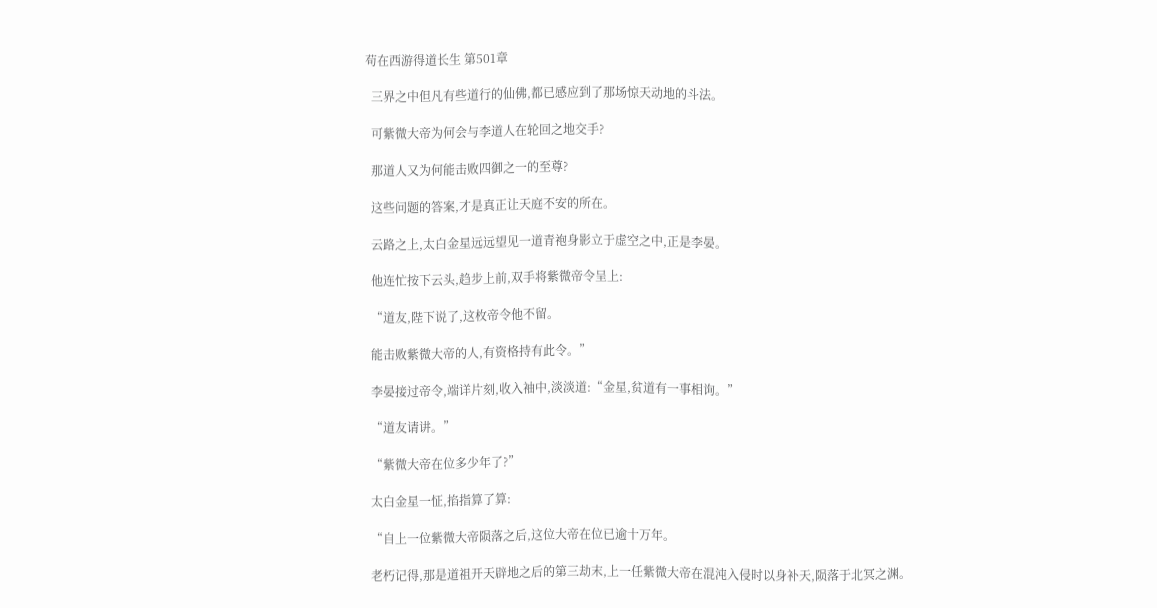苟在西游得道长生 第501章

  三界之中但凡有些道行的仙佛,都已感应到了那场惊天动地的斗法。

  可紫微大帝为何会与李道人在轮回之地交手?

  那道人又为何能击败四御之一的至尊?

  这些问题的答案,才是真正让天庭不安的所在。

  云路之上,太白金星远远望见一道青袍身影立于虚空之中,正是李晏。

  他连忙按下云头,趋步上前,双手将紫微帝令呈上:

  “道友,陛下说了,这枚帝令他不留。

  能击败紫微大帝的人,有资格持有此令。”

  李晏接过帝令,端详片刻,收入袖中,淡淡道:“金星,贫道有一事相询。”

  “道友请讲。”

  “紫微大帝在位多少年了?”

  太白金星一怔,掐指算了算:

  “自上一位紫微大帝陨落之后,这位大帝在位已逾十万年。

  老朽记得,那是道祖开天辟地之后的第三劫末,上一任紫微大帝在混沌入侵时以身补天,陨落于北冥之渊。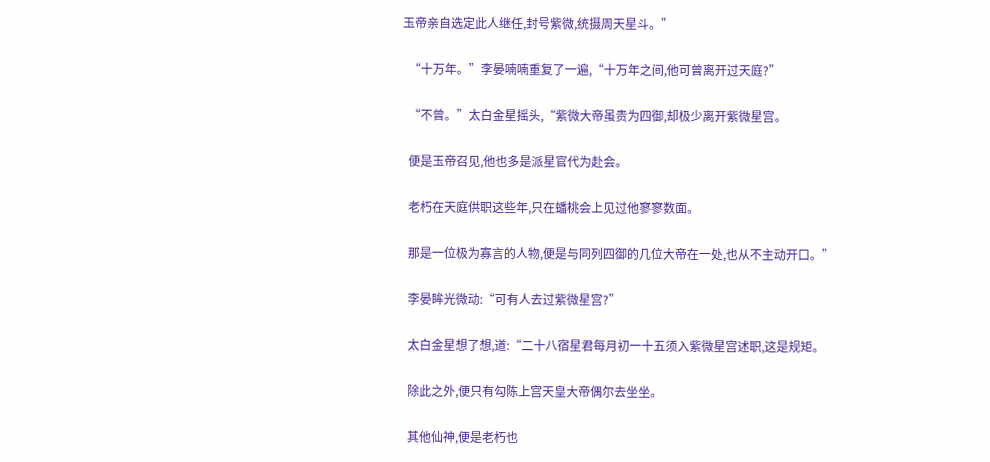玉帝亲自选定此人继任,封号紫微,统摄周天星斗。”

  “十万年。”李晏喃喃重复了一遍,“十万年之间,他可曾离开过天庭?”

  “不曾。”太白金星摇头,“紫微大帝虽贵为四御,却极少离开紫微星宫。

  便是玉帝召见,他也多是派星官代为赴会。

  老朽在天庭供职这些年,只在蟠桃会上见过他寥寥数面。

  那是一位极为寡言的人物,便是与同列四御的几位大帝在一处,也从不主动开口。”

  李晏眸光微动:“可有人去过紫微星宫?”

  太白金星想了想,道:“二十八宿星君每月初一十五须入紫微星宫述职,这是规矩。

  除此之外,便只有勾陈上宫天皇大帝偶尔去坐坐。

  其他仙神,便是老朽也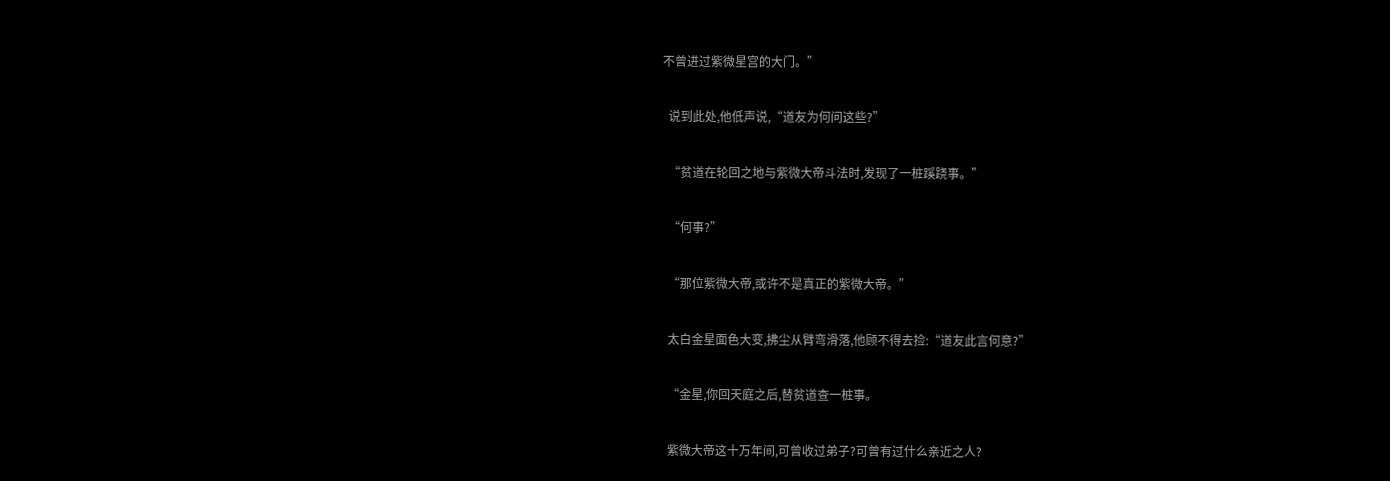不曾进过紫微星宫的大门。”

  说到此处,他低声说,“道友为何问这些?”

  “贫道在轮回之地与紫微大帝斗法时,发现了一桩蹊跷事。”

  “何事?”

  “那位紫微大帝,或许不是真正的紫微大帝。”

  太白金星面色大变,拂尘从臂弯滑落,他顾不得去捡:“道友此言何意?”

  “金星,你回天庭之后,替贫道查一桩事。

  紫微大帝这十万年间,可曾收过弟子?可曾有过什么亲近之人?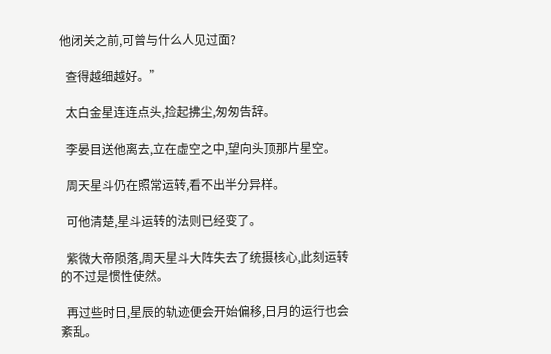他闭关之前,可曾与什么人见过面?

  查得越细越好。”

  太白金星连连点头,捡起拂尘,匆匆告辞。

  李晏目送他离去,立在虚空之中,望向头顶那片星空。

  周天星斗仍在照常运转,看不出半分异样。

  可他清楚,星斗运转的法则已经变了。

  紫微大帝陨落,周天星斗大阵失去了统摄核心,此刻运转的不过是惯性使然。

  再过些时日,星辰的轨迹便会开始偏移,日月的运行也会紊乱。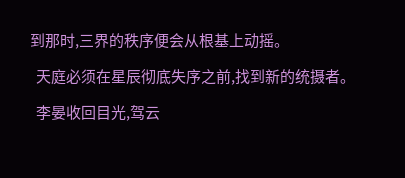到那时,三界的秩序便会从根基上动摇。

  天庭必须在星辰彻底失序之前,找到新的统摄者。

  李晏收回目光,驾云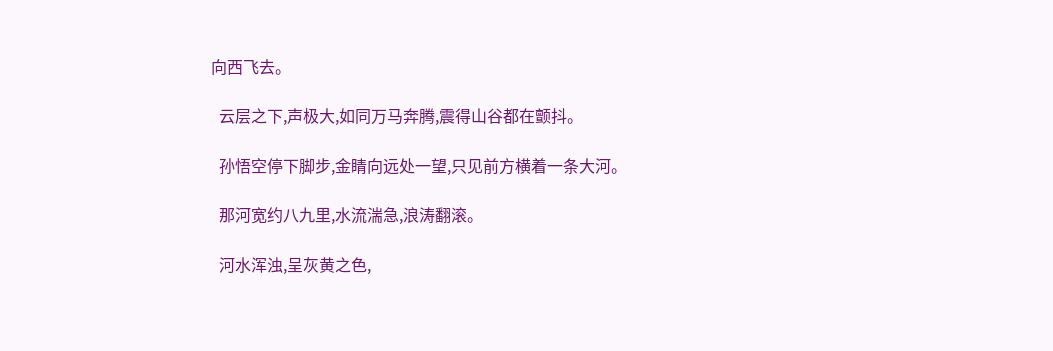向西飞去。

  云层之下,声极大,如同万马奔腾,震得山谷都在颤抖。

  孙悟空停下脚步,金睛向远处一望,只见前方横着一条大河。

  那河宽约八九里,水流湍急,浪涛翻滚。

  河水浑浊,呈灰黄之色,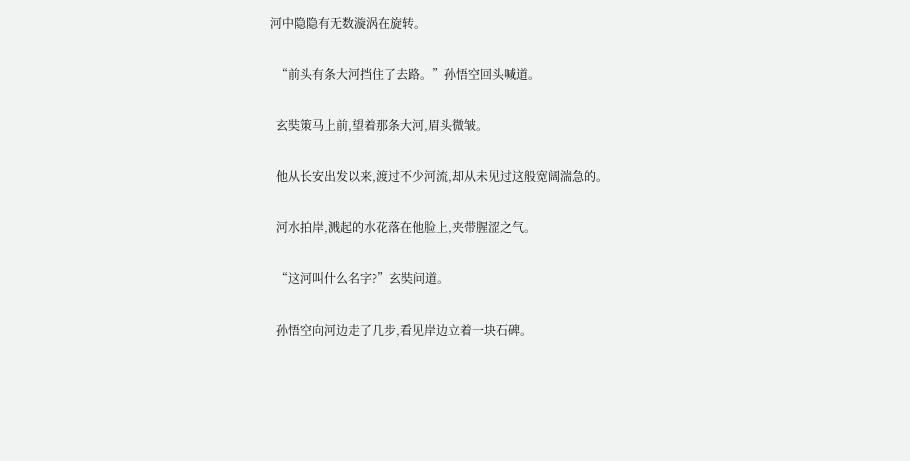河中隐隐有无数漩涡在旋转。

  “前头有条大河挡住了去路。”孙悟空回头喊道。

  玄奘策马上前,望着那条大河,眉头微皱。

  他从长安出发以来,渡过不少河流,却从未见过这般宽阔湍急的。

  河水拍岸,溅起的水花落在他脸上,夹带腥涩之气。

  “这河叫什么名字?”玄奘问道。

  孙悟空向河边走了几步,看见岸边立着一块石碑。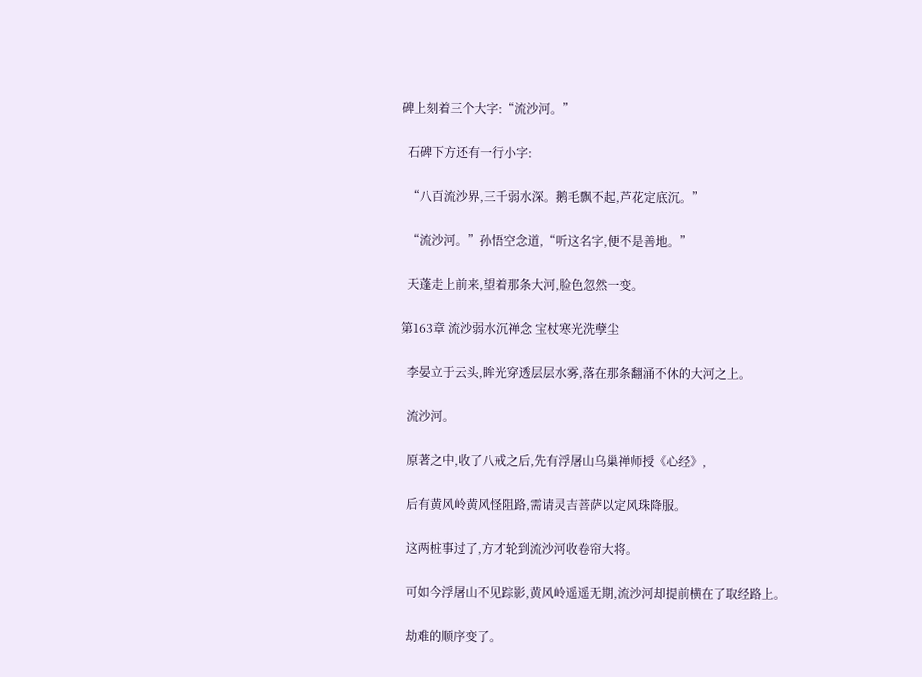碑上刻着三个大字:“流沙河。”

  石碑下方还有一行小字:

  “八百流沙界,三千弱水深。鹅毛飘不起,芦花定底沉。”

  “流沙河。”孙悟空念道,“听这名字,便不是善地。”

  天蓬走上前来,望着那条大河,脸色忽然一变。

第163章 流沙弱水沉禅念 宝杖寒光洗孽尘

  李晏立于云头,眸光穿透层层水雾,落在那条翻涌不休的大河之上。

  流沙河。

  原著之中,收了八戒之后,先有浮屠山乌巢禅师授《心经》,

  后有黄风岭黄风怪阻路,需请灵吉菩萨以定风珠降服。

  这两桩事过了,方才轮到流沙河收卷帘大将。

  可如今浮屠山不见踪影,黄风岭遥遥无期,流沙河却提前横在了取经路上。

  劫难的顺序变了。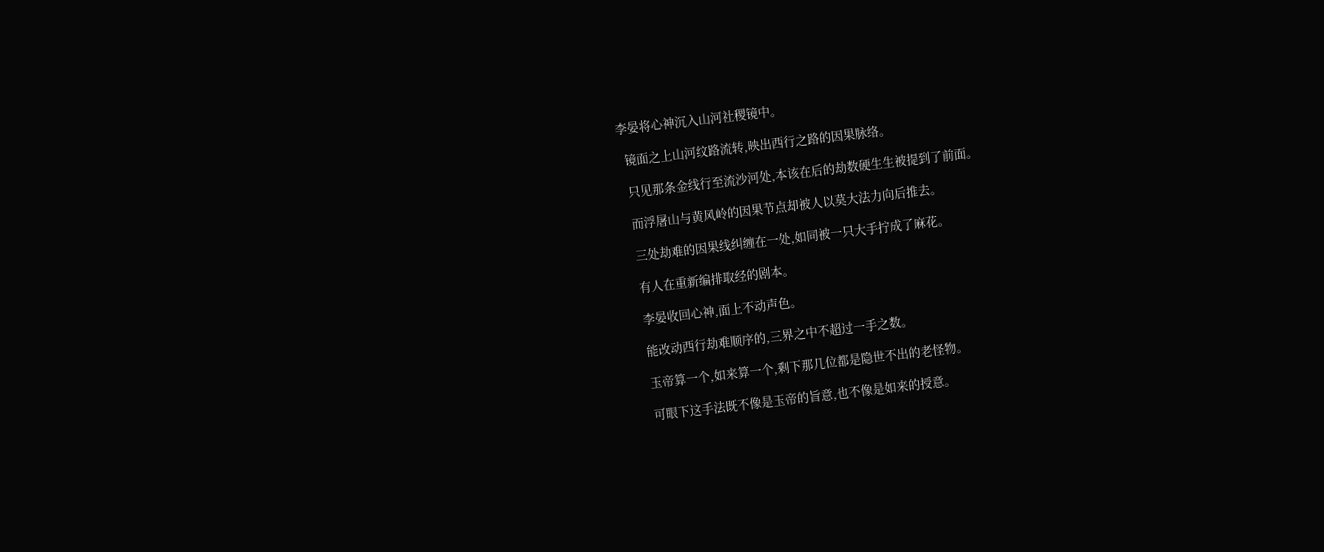李晏将心神沉入山河社稷镜中。

  镜面之上山河纹路流转,映出西行之路的因果脉络。

  只见那条金线行至流沙河处,本该在后的劫数硬生生被提到了前面。

  而浮屠山与黄风岭的因果节点却被人以莫大法力向后推去。

  三处劫难的因果线纠缠在一处,如同被一只大手拧成了麻花。

  有人在重新编排取经的剧本。

  李晏收回心神,面上不动声色。

  能改动西行劫难顺序的,三界之中不超过一手之数。

  玉帝算一个,如来算一个,剩下那几位都是隐世不出的老怪物。

  可眼下这手法既不像是玉帝的旨意,也不像是如来的授意。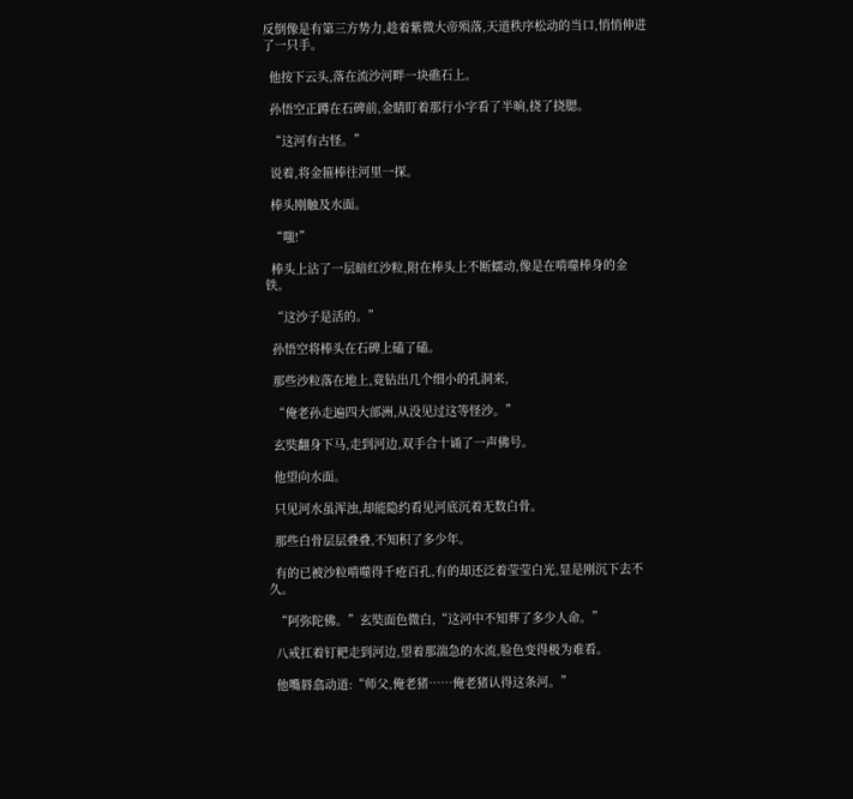反倒像是有第三方势力,趁着紫微大帝殒落,天道秩序松动的当口,悄悄伸进了一只手。

  他按下云头,落在流沙河畔一块礁石上。

  孙悟空正蹲在石碑前,金睛盯着那行小字看了半晌,挠了挠腮。

  “这河有古怪。”

  说着,将金箍棒往河里一探。

  棒头刚触及水面。

  “嗤!”

  棒头上沾了一层暗红沙粒,附在棒头上不断蠕动,像是在啃噬棒身的金铁。

  “这沙子是活的。”

  孙悟空将棒头在石碑上磕了磕。

  那些沙粒落在地上,竟钻出几个细小的孔洞来,

  “俺老孙走遍四大部洲,从没见过这等怪沙。”

  玄奘翻身下马,走到河边,双手合十诵了一声佛号。

  他望向水面。

  只见河水虽浑浊,却能隐约看见河底沉着无数白骨。

  那些白骨层层叠叠,不知积了多少年。

  有的已被沙粒啃噬得千疮百孔,有的却还泛着莹莹白光,显是刚沉下去不久。

  “阿弥陀佛。”玄奘面色微白,“这河中不知葬了多少人命。”

  八戒扛着钉耙走到河边,望着那湍急的水流,脸色变得极为难看。

  他嘴唇翕动道:“师父,俺老猪……俺老猪认得这条河。”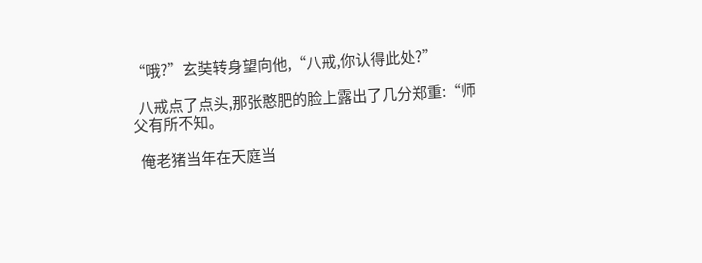“哦?”玄奘转身望向他,“八戒,你认得此处?”

  八戒点了点头,那张憨肥的脸上露出了几分郑重:“师父有所不知。

  俺老猪当年在天庭当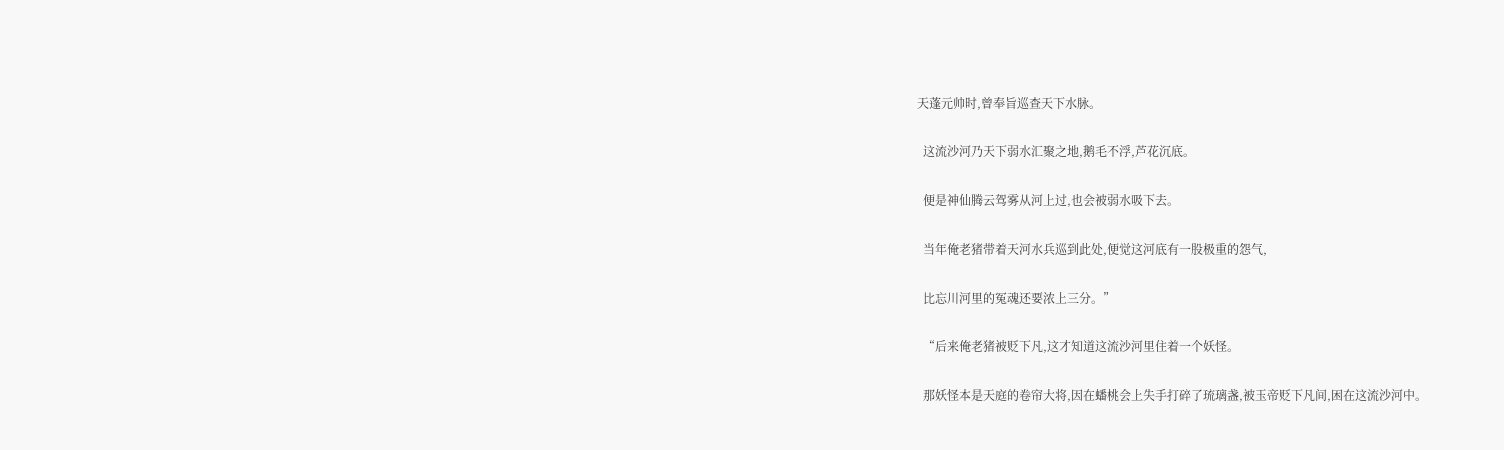天蓬元帅时,曾奉旨巡查天下水脉。

  这流沙河乃天下弱水汇聚之地,鹅毛不浮,芦花沉底。

  便是神仙腾云驾雾从河上过,也会被弱水吸下去。

  当年俺老猪带着天河水兵巡到此处,便觉这河底有一股极重的怨气,

  比忘川河里的冤魂还要浓上三分。”

  “后来俺老猪被贬下凡,这才知道这流沙河里住着一个妖怪。

  那妖怪本是天庭的卷帘大将,因在蟠桃会上失手打碎了琉璃盏,被玉帝贬下凡间,困在这流沙河中。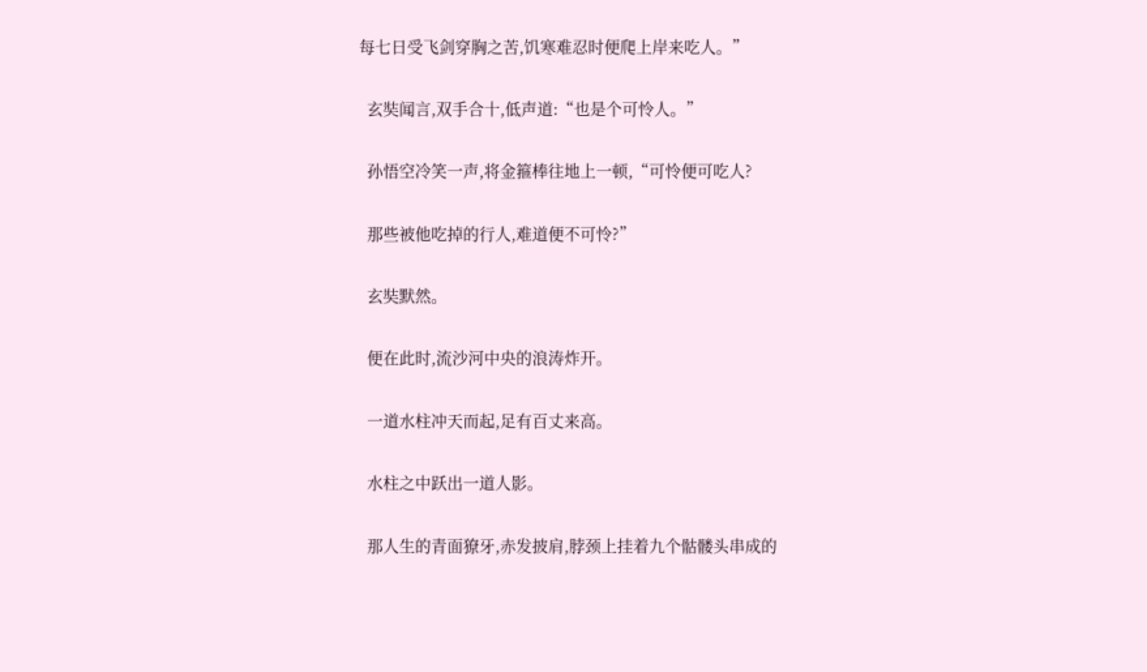每七日受飞剑穿胸之苦,饥寒难忍时便爬上岸来吃人。”

  玄奘闻言,双手合十,低声道:“也是个可怜人。”

  孙悟空冷笑一声,将金箍棒往地上一顿,“可怜便可吃人?

  那些被他吃掉的行人,难道便不可怜?”

  玄奘默然。

  便在此时,流沙河中央的浪涛炸开。

  一道水柱冲天而起,足有百丈来高。

  水柱之中跃出一道人影。

  那人生的青面獠牙,赤发披肩,脖颈上挂着九个骷髅头串成的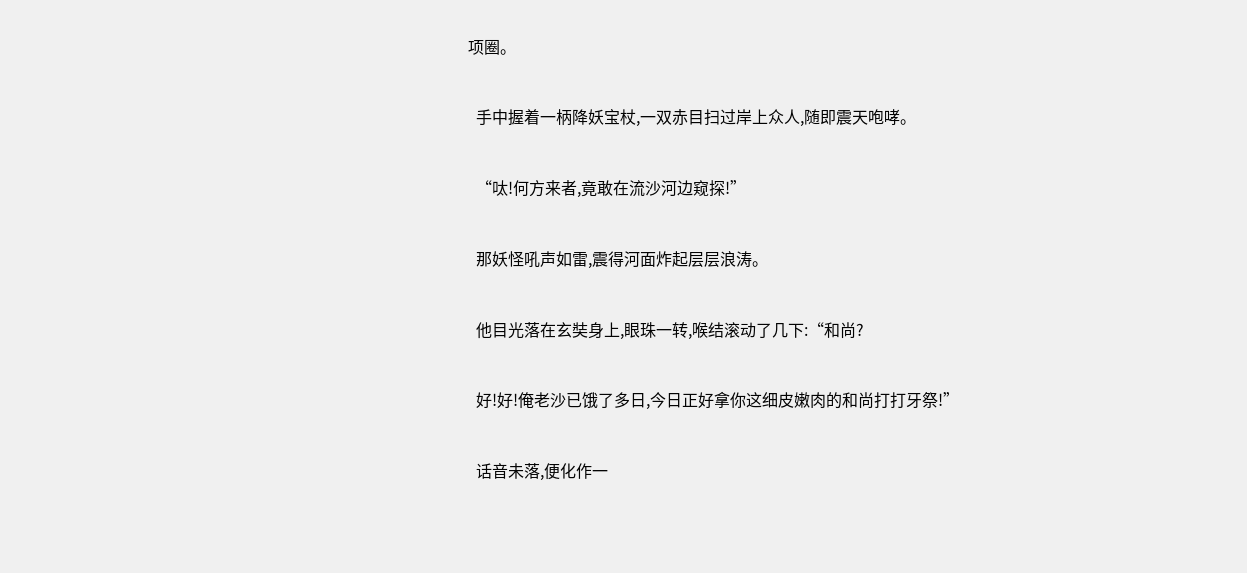项圈。

  手中握着一柄降妖宝杖,一双赤目扫过岸上众人,随即震天咆哮。

  “呔!何方来者,竟敢在流沙河边窥探!”

  那妖怪吼声如雷,震得河面炸起层层浪涛。

  他目光落在玄奘身上,眼珠一转,喉结滚动了几下:“和尚?

  好!好!俺老沙已饿了多日,今日正好拿你这细皮嫩肉的和尚打打牙祭!”

  话音未落,便化作一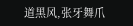道黑风,张牙舞爪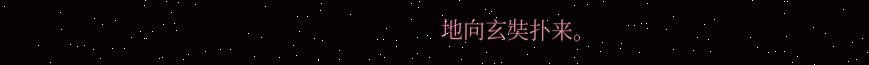地向玄奘扑来。